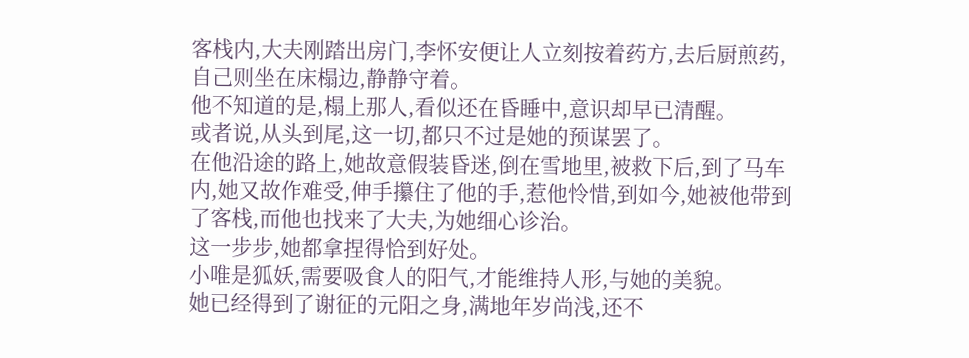客栈内,大夫刚踏出房门,李怀安便让人立刻按着药方,去后厨煎药,自己则坐在床榻边,静静守着。
他不知道的是,榻上那人,看似还在昏睡中,意识却早已清醒。
或者说,从头到尾,这一切,都只不过是她的预谋罢了。
在他沿途的路上,她故意假装昏迷,倒在雪地里,被救下后,到了马车内,她又故作难受,伸手攥住了他的手,惹他怜惜,到如今,她被他带到了客栈,而他也找来了大夫,为她细心诊治。
这一步步,她都拿捏得恰到好处。
小唯是狐妖,需要吸食人的阳气,才能维持人形,与她的美貌。
她已经得到了谢征的元阳之身,满地年岁尚浅,还不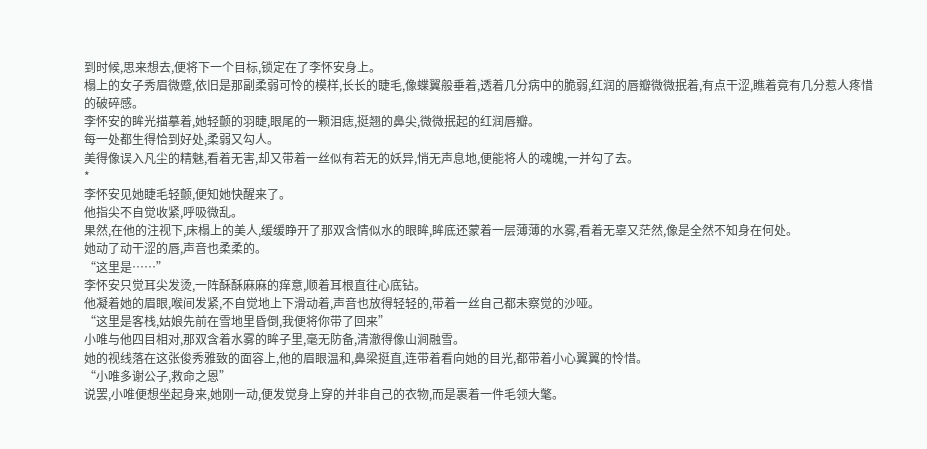到时候,思来想去,便将下一个目标,锁定在了李怀安身上。
榻上的女子秀眉微蹙,依旧是那副柔弱可怜的模样,长长的睫毛,像蝶翼般垂着,透着几分病中的脆弱,红润的唇瓣微微抿着,有点干涩,瞧着竟有几分惹人疼惜的破碎感。
李怀安的眸光描摹着,她轻颤的羽睫,眼尾的一颗泪痣,挺翘的鼻尖,微微抿起的红润唇瓣。
每一处都生得恰到好处,柔弱又勾人。
美得像误入凡尘的精魅,看着无害,却又带着一丝似有若无的妖异,悄无声息地,便能将人的魂魄,一并勾了去。
*
李怀安见她睫毛轻颤,便知她快醒来了。
他指尖不自觉收紧,呼吸微乱。
果然,在他的注视下,床榻上的美人,缓缓睁开了那双含情似水的眼眸,眸底还蒙着一层薄薄的水雾,看着无辜又茫然,像是全然不知身在何处。
她动了动干涩的唇,声音也柔柔的。
“这里是……”
李怀安只觉耳尖发烫,一阵酥酥麻麻的痒意,顺着耳根直往心底钻。
他凝着她的眉眼,喉间发紧,不自觉地上下滑动着,声音也放得轻轻的,带着一丝自己都未察觉的沙哑。
“这里是客栈,姑娘先前在雪地里昏倒,我便将你带了回来”
小唯与他四目相对,那双含着水雾的眸子里,毫无防备,清澈得像山涧融雪。
她的视线落在这张俊秀雅致的面容上,他的眉眼温和,鼻梁挺直,连带着看向她的目光,都带着小心翼翼的怜惜。
“小唯多谢公子,救命之恩”
说罢,小唯便想坐起身来,她刚一动,便发觉身上穿的并非自己的衣物,而是裹着一件毛领大氅。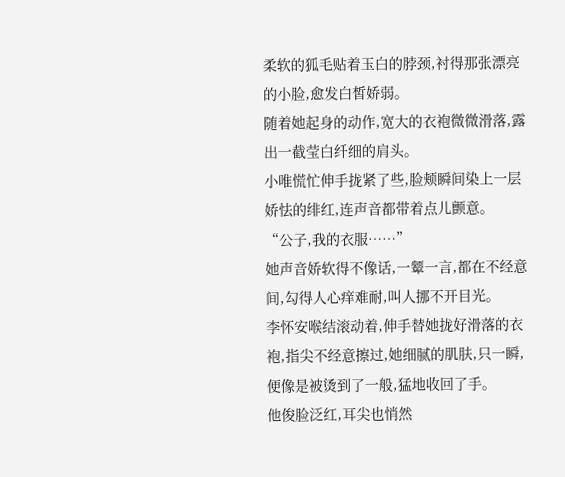柔软的狐毛贴着玉白的脖颈,衬得那张漂亮的小脸,愈发白皙娇弱。
随着她起身的动作,宽大的衣袍微微滑落,露出一截莹白纤细的肩头。
小唯慌忙伸手拢紧了些,脸颊瞬间染上一层娇怯的绯红,连声音都带着点儿颤意。
“公子,我的衣服……”
她声音娇软得不像话,一颦一言,都在不经意间,勾得人心痒难耐,叫人挪不开目光。
李怀安喉结滚动着,伸手替她拢好滑落的衣袍,指尖不经意擦过,她细腻的肌肤,只一瞬,便像是被烫到了一般,猛地收回了手。
他俊脸泛红,耳尖也悄然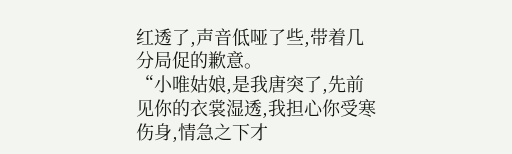红透了,声音低哑了些,带着几分局促的歉意。
“小唯姑娘,是我唐突了,先前见你的衣裳湿透,我担心你受寒伤身,情急之下才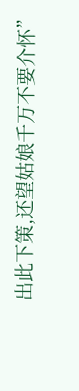出此下策,还望姑娘千万不要介怀”